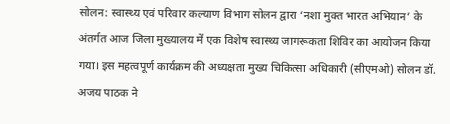सोलन: स्वास्थ्य एवं परिवार कल्याण विभाग सोलन द्वारा ‘नशा मुक्त भारत अभियान’ के अंतर्गत आज जिला मुख्यालय में एक विशेष स्वास्थ्य जागरूकता शिविर का आयोजन किया गया। इस महत्वपूर्ण कार्यक्रम की अध्यक्षता मुख्य चिकित्सा अधिकारी (सीएमओ) सोलन डॉ. अजय पाठक ने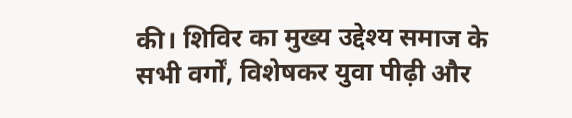की। शिविर का मुख्य उद्देश्य समाज के सभी वर्गों, विशेषकर युवा पीढ़ी और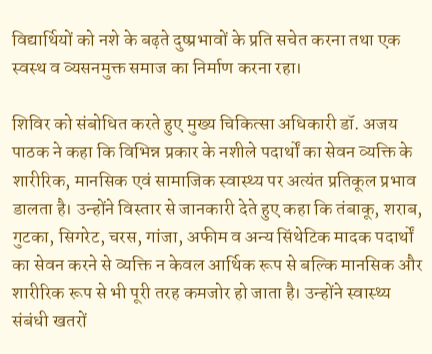विद्यार्थियों को नशे के बढ़ते दुष्प्रभावों के प्रति सचेत करना तथा एक स्वस्थ व व्यसनमुक्त समाज का निर्माण करना रहा।

शिविर को संबोधित करते हुए मुख्य चिकित्सा अधिकारी डॉ. अजय पाठक ने कहा कि विभिन्न प्रकार के नशीले पदार्थों का सेवन व्यक्ति के शारीरिक, मानसिक एवं सामाजिक स्वास्थ्य पर अत्यंत प्रतिकूल प्रभाव डालता है। उन्होंने विस्तार से जानकारी देते हुए कहा कि तंबाकू, शराब, गुटका, सिगरेट, चरस, गांजा, अफीम व अन्य सिंथेटिक मादक पदार्थों का सेवन करने से व्यक्ति न केवल आर्थिक रूप से बल्कि मानसिक और शारीरिक रूप से भी पूरी तरह कमजोर हो जाता है। उन्होंने स्वास्थ्य संबंधी खतरों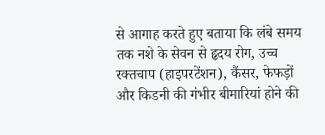से आगाह करते हुए बताया कि लंबे समय तक नशे के सेवन से हृदय रोग, उच्च रक्तचाप (हाइपरटेंशन), कैंसर, फेफड़ों और किडनी की गंभीर बीमारियां होने की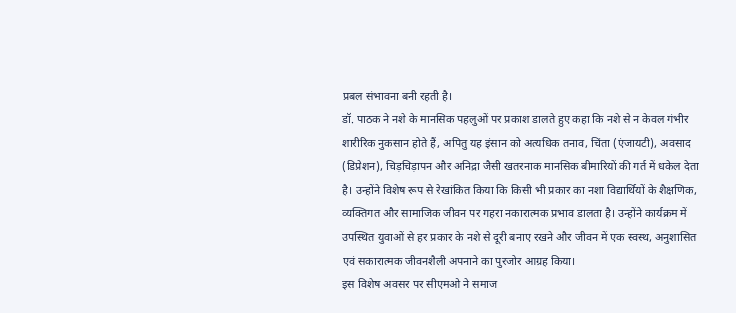प्रबल संभावना बनी रहती है।
डॉ. पाठक ने नशे के मानसिक पहलुओं पर प्रकाश डालते हुए कहा कि नशे से न केवल गंभीर शारीरिक नुकसान होते हैं, अपितु यह इंसान को अत्यधिक तनाव, चिंता (एंजायटी), अवसाद (डिप्रेशन), चिड़चिड़ापन और अनिद्रा जैसी खतरनाक मानसिक बीमारियों की गर्त में धकेल देता है। उन्होंने विशेष रूप से रेखांकित किया कि किसी भी प्रकार का नशा विद्यार्थियों के शैक्षणिक, व्यक्तिगत और सामाजिक जीवन पर गहरा नकारात्मक प्रभाव डालता है। उन्होंने कार्यक्रम में उपस्थित युवाओं से हर प्रकार के नशे से दूरी बनाए रखने और जीवन में एक स्वस्थ, अनुशासित एवं सकारात्मक जीवनशैली अपनाने का पुरजोर आग्रह किया।
इस विशेष अवसर पर सीएमओ ने समाज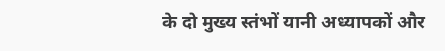के दो मुख्य स्तंभों यानी अध्यापकों और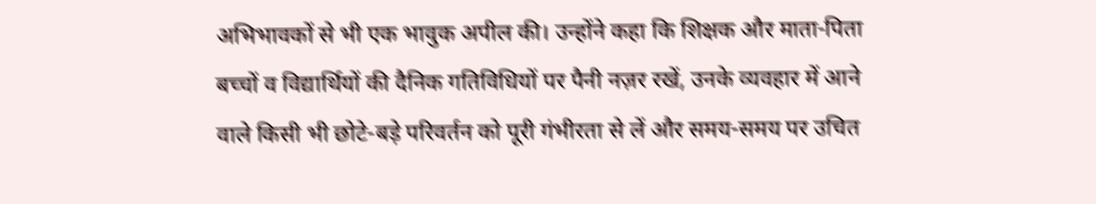अभिभावकों से भी एक भावुक अपील की। उन्होंने कहा कि शिक्षक और माता-पिता बच्चों व विद्यार्थियों की दैनिक गतिविधियों पर पैनी नज़र रखें, उनके व्यवहार में आने वाले किसी भी छोटे-बड़े परिवर्तन को पूरी गंभीरता से लें और समय-समय पर उचित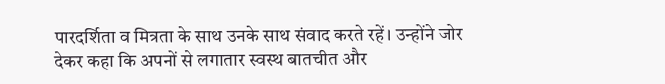पारदर्शिता व मित्रता के साथ उनके साथ संवाद करते रहें। उन्होंने जोर देकर कहा कि अपनों से लगातार स्वस्थ बातचीत और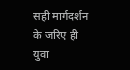सही मार्गदर्शन के जरिए ही युवा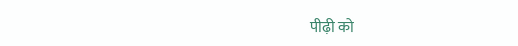पीढ़ी को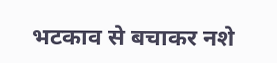भटकाव से बचाकर नशे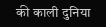की काली दुनिया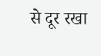से दूर रखा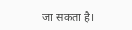जा सकता है।